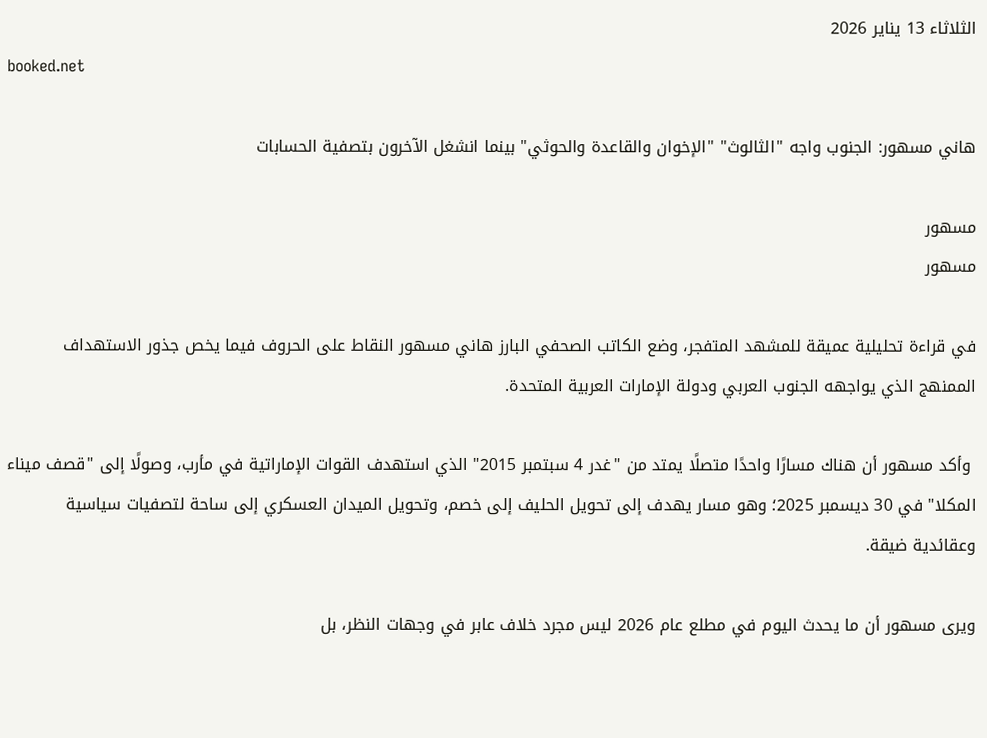الثلاثاء 13 يناير 2026
booked.net

هاني مسهور: الجنوب واجه "الثالوث" "الإخوان والقاعدة والحوثي" بينما انشغل الآخرون بتصفية الحسابات

مسهور
مسهور

في قراءة تحليلية عميقة للمشهد المتفجر، وضع الكاتب الصحفي البارز هاني مسهور النقاط على الحروف فيما يخص جذور الاستهداف الممنهج الذي يواجهه الجنوب العربي ودولة الإمارات العربية المتحدة.

 وأكد مسهور أن هناك مسارًا واحدًا متصلًا يمتد من "غدر 4 سبتمبر 2015" الذي استهدف القوات الإماراتية في مأرب، وصولًا إلى "قصف ميناء المكلا" في 30 ديسمبر 2025؛ وهو مسار يهدف إلى تحويل الحليف إلى خصم، وتحويل الميدان العسكري إلى ساحة لتصفيات سياسية وعقائدية ضيقة.

ويرى مسهور أن ما يحدث اليوم في مطلع عام 2026 ليس مجرد خلاف عابر في وجهات النظر، بل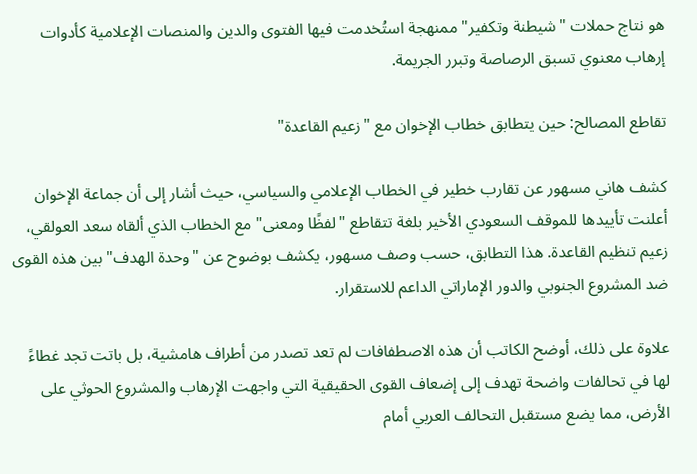هو نتاج حملات "شيطنة وتكفير" ممنهجة استُخدمت فيها الفتوى والدين والمنصات الإعلامية كأدوات إرهاب معنوي تسبق الرصاصة وتبرر الجريمة.

تقاطع المصالح: حين يتطابق خطاب الإخوان مع "زعيم القاعدة"

كشف هاني مسهور عن تقارب خطير في الخطاب الإعلامي والسياسي، حيث أشار إلى أن جماعة الإخوان أعلنت تأييدها للموقف السعودي الأخير بلغة تتقاطع "لفظًا ومعنى" مع الخطاب الذي ألقاه سعد العولقي، زعيم تنظيم القاعدة. هذا التطابق، حسب وصف مسهور، يكشف بوضوح عن "وحدة الهدف" بين هذه القوى ضد المشروع الجنوبي والدور الإماراتي الداعم للاستقرار.

علاوة على ذلك، أوضح الكاتب أن هذه الاصطفافات لم تعد تصدر من أطراف هامشية، بل باتت تجد غطاءً لها في تحالفات واضحة تهدف إلى إضعاف القوى الحقيقية التي واجهت الإرهاب والمشروع الحوثي على الأرض، مما يضع مستقبل التحالف العربي أمام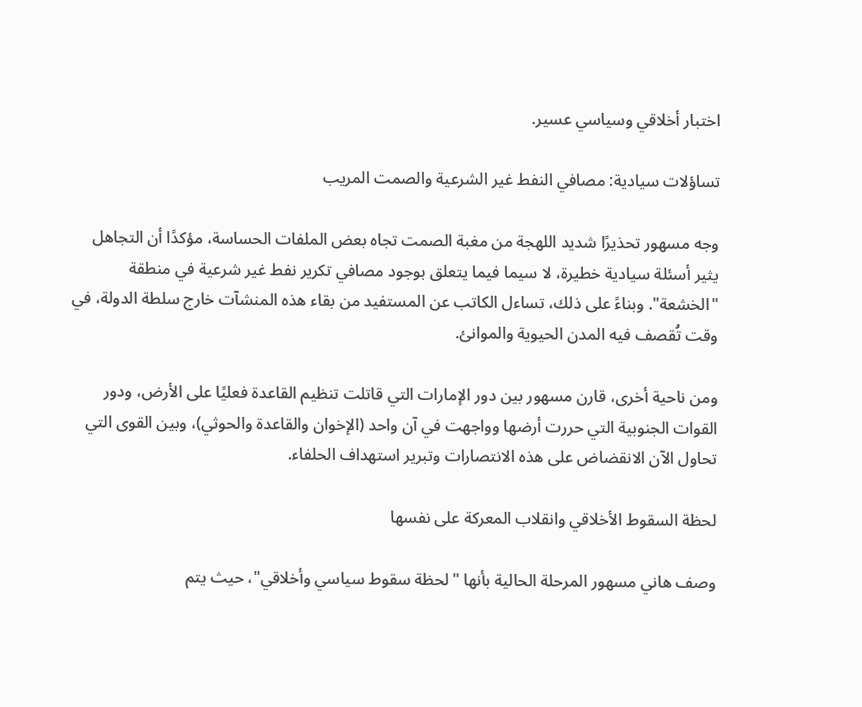اختبار أخلاقي وسياسي عسير.

تساؤلات سيادية: مصافي النفط غير الشرعية والصمت المريب

وجه مسهور تحذيرًا شديد اللهجة من مغبة الصمت تجاه بعض الملفات الحساسة، مؤكدًا أن التجاهل يثير أسئلة سيادية خطيرة، لا سيما فيما يتعلق بوجود مصافي تكرير نفط غير شرعية في منطقة "الخشعة". وبناءً على ذلك، تساءل الكاتب عن المستفيد من بقاء هذه المنشآت خارج سلطة الدولة، في وقت تُقصف فيه المدن الحيوية والموانئ.

ومن ناحية أخرى، قارن مسهور بين دور الإمارات التي قاتلت تنظيم القاعدة فعليًا على الأرض، ودور القوات الجنوبية التي حررت أرضها وواجهت في آن واحد (الإخوان والقاعدة والحوثي)، وبين القوى التي تحاول الآن الانقضاض على هذه الانتصارات وتبرير استهداف الحلفاء.

لحظة السقوط الأخلاقي وانقلاب المعركة على نفسها

وصف هاني مسهور المرحلة الحالية بأنها "لحظة سقوط سياسي وأخلاقي"، حيث يتم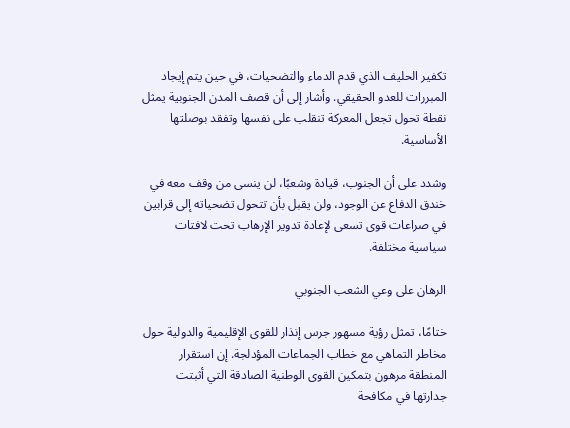تكفير الحليف الذي قدم الدماء والتضحيات، في حين يتم إيجاد المبررات للعدو الحقيقي. وأشار إلى أن قصف المدن الجنوبية يمثل نقطة تحول تجعل المعركة تنقلب على نفسها وتفقد بوصلتها الأساسية.

وشدد على أن الجنوب، قيادة وشعبًا، لن ينسى من وقف معه في خندق الدفاع عن الوجود، ولن يقبل بأن تتحول تضحياته إلى قرابين في صراعات قوى تسعى لإعادة تدوير الإرهاب تحت لافتات سياسية مختلفة.

الرهان على وعي الشعب الجنوبي

ختامًا، تمثل رؤية مسهور جرس إنذار للقوى الإقليمية والدولية حول مخاطر التماهي مع خطاب الجماعات المؤدلجة. إن استقرار المنطقة مرهون بتمكين القوى الوطنية الصادقة التي أثبتت جدارتها في مكافحة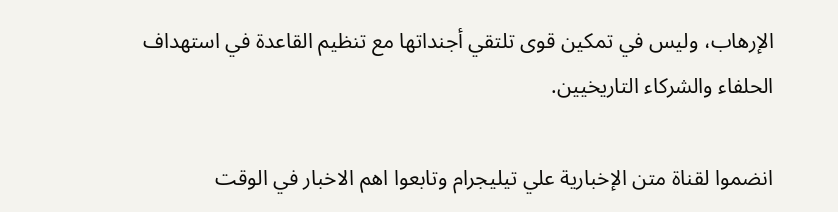الإرهاب، وليس في تمكين قوى تلتقي أجنداتها مع تنظيم القاعدة في استهداف الحلفاء والشركاء التاريخيين.

انضموا لقناة متن الإخبارية علي تيليجرام وتابعوا اهم الاخبار في الوقت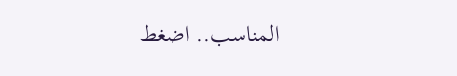المناسب.. اضغط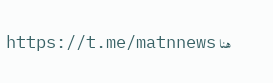هنا https://t.me/matnnews